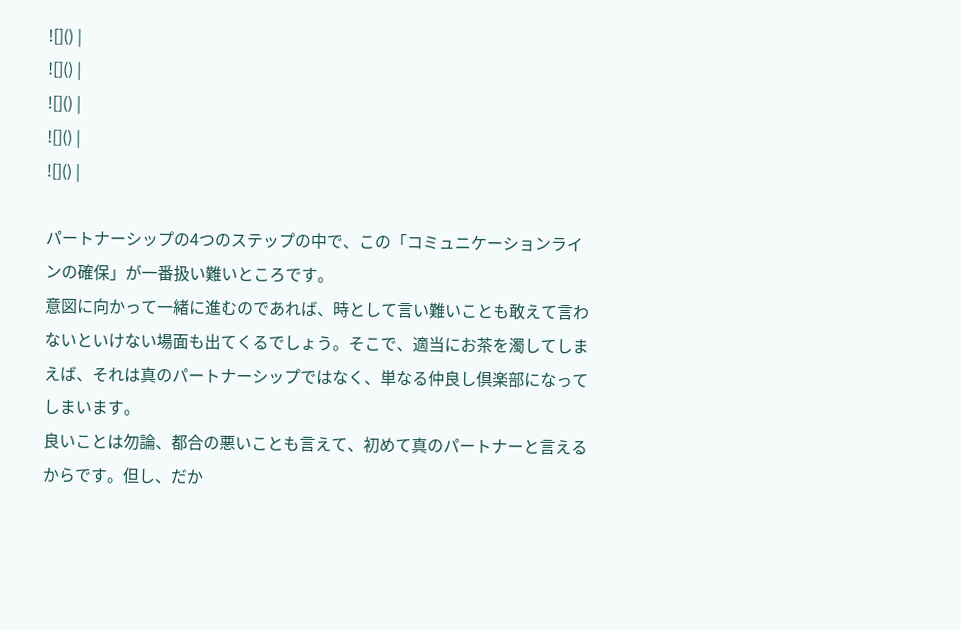![]() |
![]() |
![]() |
![]() |
![]() |

パートナーシップの4つのステップの中で、この「コミュニケーションラインの確保」が一番扱い難いところです。
意図に向かって一緒に進むのであれば、時として言い難いことも敢えて言わないといけない場面も出てくるでしょう。そこで、適当にお茶を濁してしまえば、それは真のパートナーシップではなく、単なる仲良し倶楽部になってしまいます。
良いことは勿論、都合の悪いことも言えて、初めて真のパートナーと言えるからです。但し、だか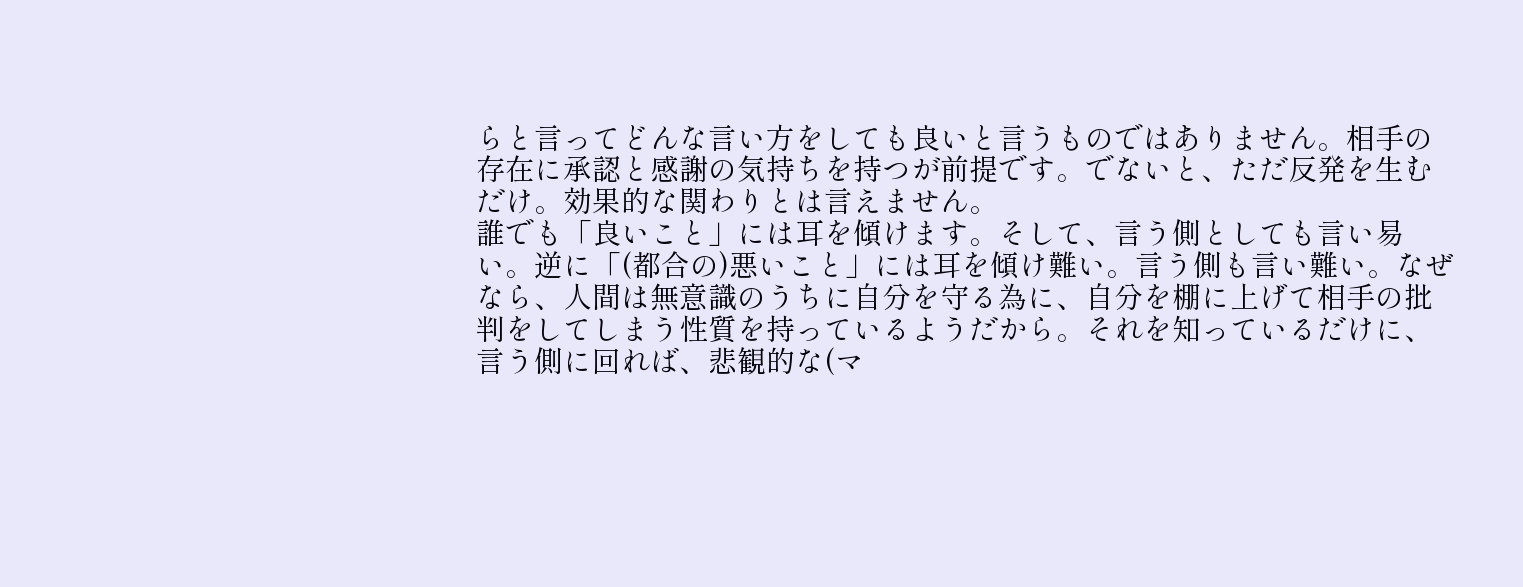らと言ってどんな言い方をしても良いと言うものではありません。相手の存在に承認と感謝の気持ちを持つが前提です。でないと、ただ反発を生むだけ。効果的な関わりとは言えません。
誰でも「良いこと」には耳を傾けます。そして、言う側としても言い易い。逆に「(都合の)悪いこと」には耳を傾け難い。言う側も言い難い。なぜなら、人間は無意識のうちに自分を守る為に、自分を棚に上げて相手の批判をしてしまう性質を持っているようだから。それを知っているだけに、言う側に回れば、悲観的な(マ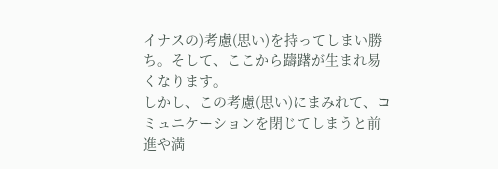イナスの)考慮(思い)を持ってしまい勝ち。そして、ここから躊躇が生まれ易くなります。
しかし、この考慮(思い)にまみれて、コミュニケーションを閉じてしまうと前進や満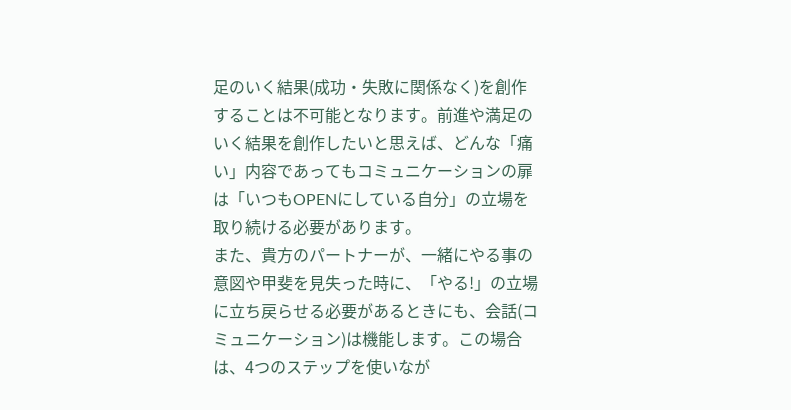足のいく結果(成功・失敗に関係なく)を創作することは不可能となります。前進や満足のいく結果を創作したいと思えば、どんな「痛い」内容であってもコミュニケーションの扉は「いつもOPENにしている自分」の立場を取り続ける必要があります。
また、貴方のパートナーが、一緒にやる事の意図や甲斐を見失った時に、「やる!」の立場に立ち戻らせる必要があるときにも、会話(コミュニケーション)は機能します。この場合は、4つのステップを使いなが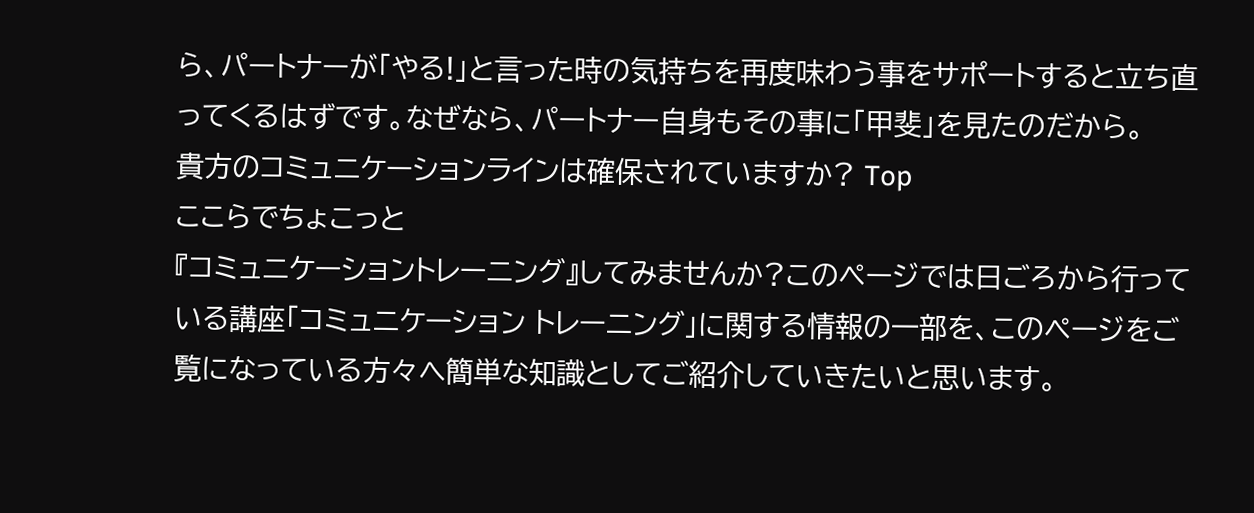ら、パートナーが「やる!」と言った時の気持ちを再度味わう事をサポートすると立ち直ってくるはずです。なぜなら、パートナー自身もその事に「甲斐」を見たのだから。
貴方のコミュニケーションラインは確保されていますか? Top
ここらでちょこっと
『コミュニケーショントレーニング』してみませんか?このページでは日ごろから行っている講座「コミュニケーション トレーニング」に関する情報の一部を、このページをご覧になっている方々へ簡単な知識としてご紹介していきたいと思います。